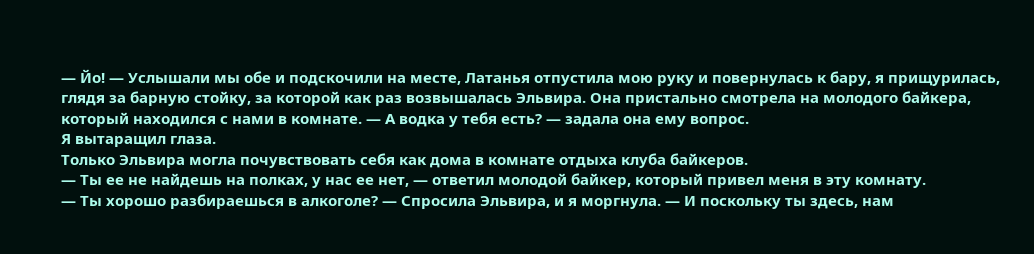— Йо! — Услышали мы обе и подскочили на месте, Латанья отпустила мою руку и повернулась к бару, я прищурилась, глядя за барную стойку, за которой как раз возвышалась Эльвира. Она пристально смотрела на молодого байкера, который находился с нами в комнате. — А водка у тебя есть? — задала она ему вопрос.
Я вытаращил глаза.
Только Эльвира могла почувствовать себя как дома в комнате отдыха клуба байкеров.
— Ты ее не найдешь на полках, у нас ее нет, — ответил молодой байкер, который привел меня в эту комнату.
— Ты хорошо разбираешься в алкоголе? — Спросила Эльвира, и я моргнула. — И поскольку ты здесь, нам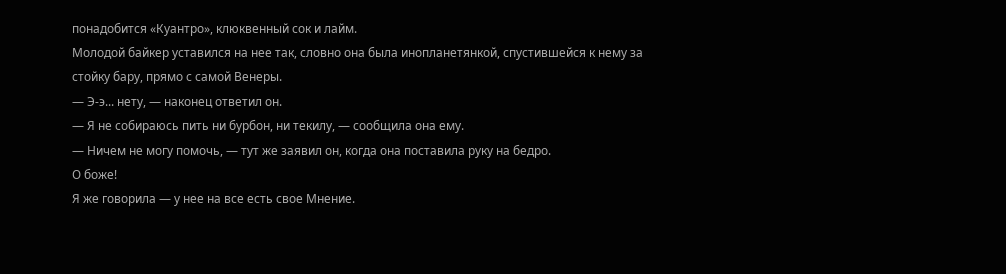понадобится «Куантро», клюквенный сок и лайм.
Молодой байкер уставился на нее так, словно она была инопланетянкой, спустившейся к нему за стойку бару, прямо с самой Венеры.
— Э-э... нету, — наконец ответил он.
— Я не собираюсь пить ни бурбон, ни текилу, — сообщила она ему.
— Ничем не могу помочь, — тут же заявил он, когда она поставила руку на бедро.
О боже!
Я же говорила — у нее на все есть свое Мнение.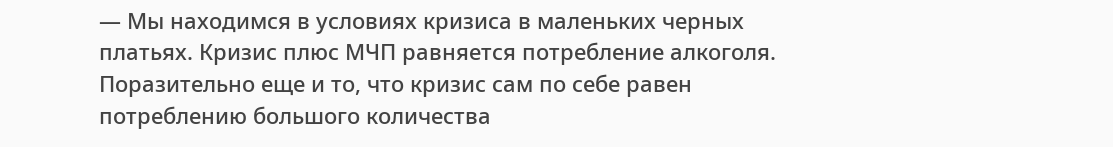— Мы находимся в условиях кризиса в маленьких черных платьях. Кризис плюс МЧП равняется потребление алкоголя. Поразительно еще и то, что кризис сам по себе равен потреблению большого количества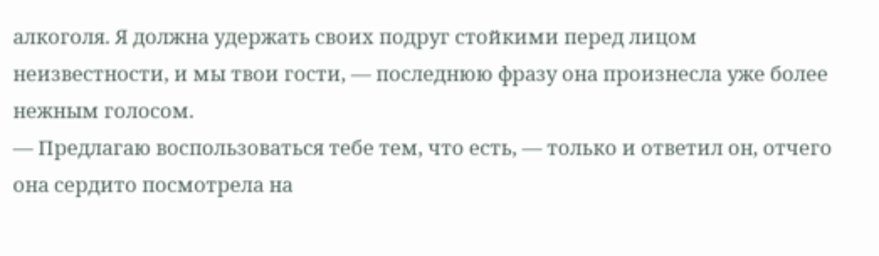алкоголя. Я должна удержать своих подруг стойкими перед лицом неизвестности, и мы твои гости, — последнюю фразу она произнесла уже более нежным голосом.
— Предлагаю воспользоваться тебе тем, что есть, — только и ответил он, отчего она сердито посмотрела на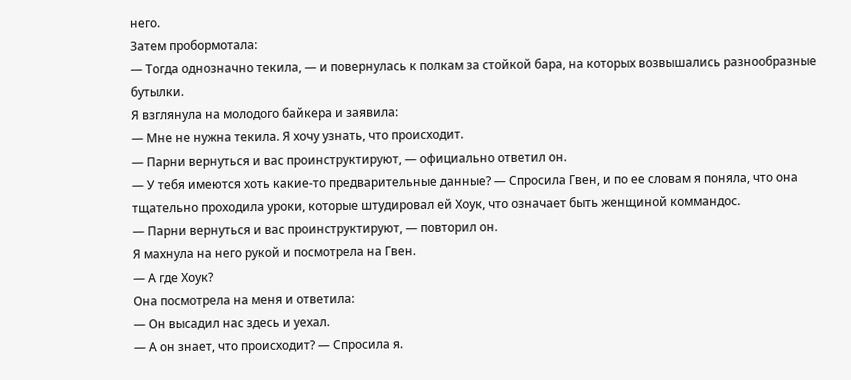него.
Затем пробормотала:
— Тогда однозначно текила, — и повернулась к полкам за стойкой бара, на которых возвышались разнообразные бутылки.
Я взглянула на молодого байкера и заявила:
— Мне не нужна текила. Я хочу узнать, что происходит.
— Парни вернуться и вас проинструктируют, — официально ответил он.
— У тебя имеются хоть какие-то предварительные данные? — Спросила Гвен, и по ее словам я поняла, что она тщательно проходила уроки, которые штудировал ей Хоук, что означает быть женщиной коммандос.
— Парни вернуться и вас проинструктируют, — повторил он.
Я махнула на него рукой и посмотрела на Гвен.
— А где Хоук?
Она посмотрела на меня и ответила:
— Он высадил нас здесь и уехал.
— А он знает, что происходит? — Спросила я.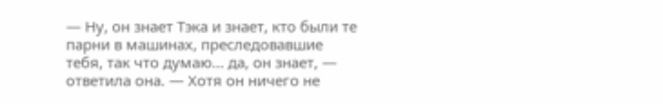— Ну, он знает Тэка и знает, кто были те парни в машинах, преследовавшие тебя, так что думаю... да, он знает, — ответила она. — Хотя он ничего не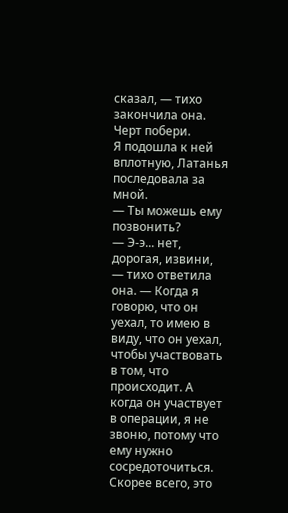сказал, — тихо закончила она.
Черт побери.
Я подошла к ней вплотную, Латанья последовала за мной.
— Ты можешь ему позвонить?
— Э-э... нет, дорогая, извини, — тихо ответила она. — Когда я говорю, что он уехал, то имею в виду, что он уехал, чтобы участвовать в том, что происходит. А когда он участвует в операции, я не звоню, потому что ему нужно сосредоточиться.
Скорее всего, это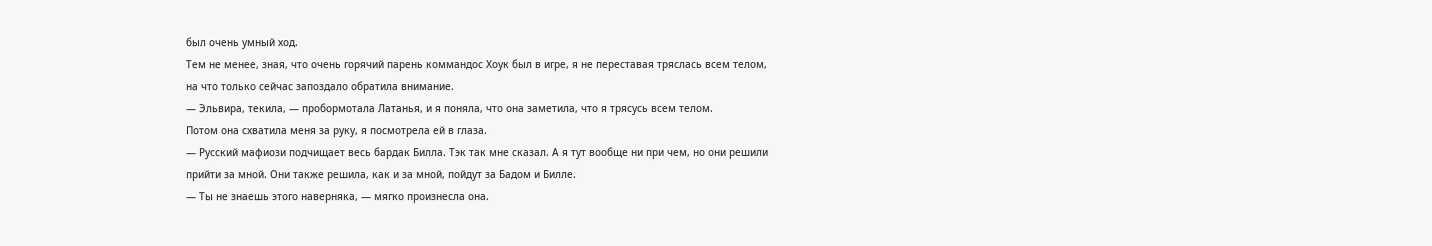был очень умный ход.
Тем не менее, зная, что очень горячий парень коммандос Хоук был в игре, я не переставая тряслась всем телом, на что только сейчас запоздало обратила внимание.
— Эльвира, текила, — пробормотала Латанья, и я поняла, что она заметила, что я трясусь всем телом.
Потом она схватила меня за руку, я посмотрела ей в глаза.
— Русский мафиози подчищает весь бардак Билла. Тэк так мне сказал. А я тут вообще ни при чем, но они решили прийти за мной. Они также решила, как и за мной, пойдут за Бадом и Билле.
— Ты не знаешь этого наверняка, — мягко произнесла она.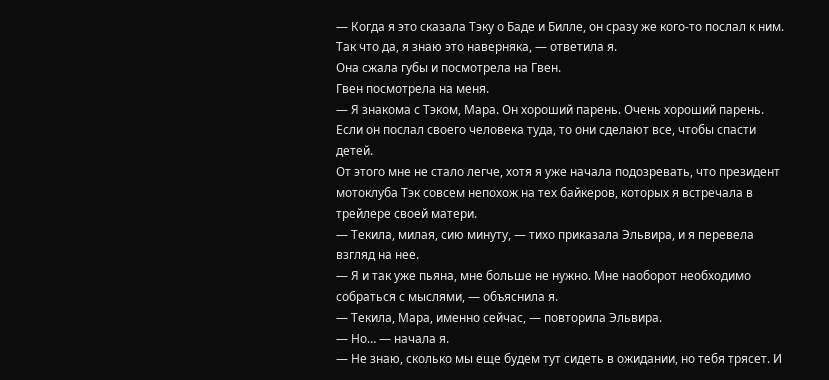— Когда я это сказала Тэку о Баде и Билле, он сразу же кого-то послал к ним. Так что да, я знаю это наверняка, — ответила я.
Она сжала губы и посмотрела на Гвен.
Гвен посмотрела на меня.
— Я знакома с Тэком, Мара. Он хороший парень. Очень хороший парень. Если он послал своего человека туда, то они сделают все, чтобы спасти детей.
От этого мне не стало легче, хотя я уже начала подозревать, что президент мотоклуба Тэк совсем непохож на тех байкеров, которых я встречала в трейлере своей матери.
— Текила, милая, сию минуту, — тихо приказала Эльвира, и я перевела взгляд на нее.
— Я и так уже пьяна, мне больше не нужно. Мне наоборот необходимо собраться с мыслями, — объяснила я.
— Текила, Мара, именно сейчас, — повторила Эльвира.
— Но… — начала я.
— Не знаю, сколько мы еще будем тут сидеть в ожидании, но тебя трясет. И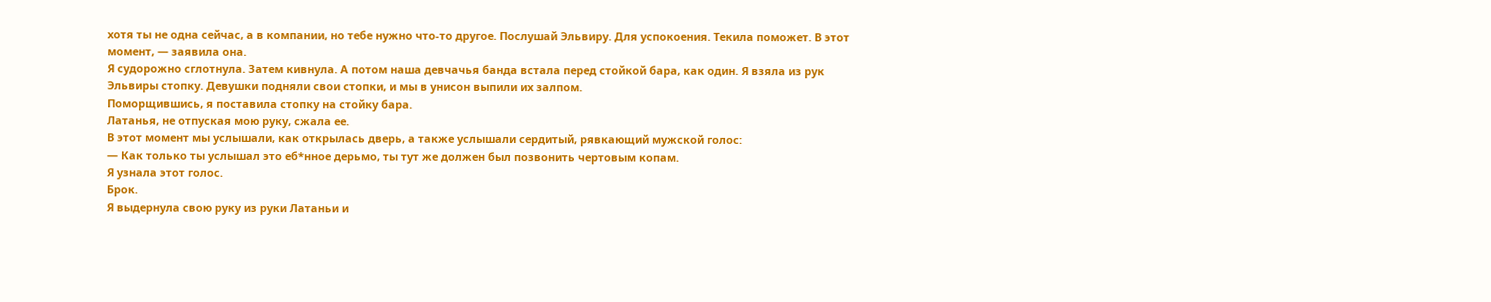хотя ты не одна сейчас, а в компании, но тебе нужно что-то другое. Послушай Эльвиру. Для успокоения. Текила поможет. В этот момент, — заявила она.
Я судорожно сглотнула. Затем кивнула. А потом наша девчачья банда встала перед стойкой бара, как один. Я взяла из рук Эльвиры стопку. Девушки подняли свои стопки, и мы в унисон выпили их залпом.
Поморщившись, я поставила стопку на стойку бара.
Латанья, не отпуская мою руку, сжала ее.
В этот момент мы услышали, как открылась дверь, а также услышали сердитый, рявкающий мужской голос:
— Как только ты услышал это еб*нное дерьмо, ты тут же должен был позвонить чертовым копам.
Я узнала этот голос.
Брок.
Я выдернула свою руку из руки Латаньи и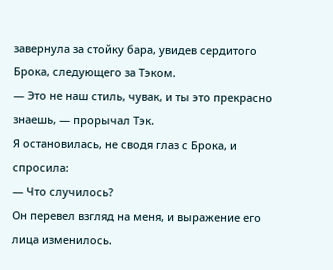завернула за стойку бара, увидев сердитого Брока, следующего за Тэком.
— Это не наш стиль, чувак, и ты это прекрасно знаешь, — прорычал Тэк.
Я остановилась, не сводя глаз с Брока, и спросила:
— Что случилось?
Он перевел взгляд на меня, и выражение его лица изменилось.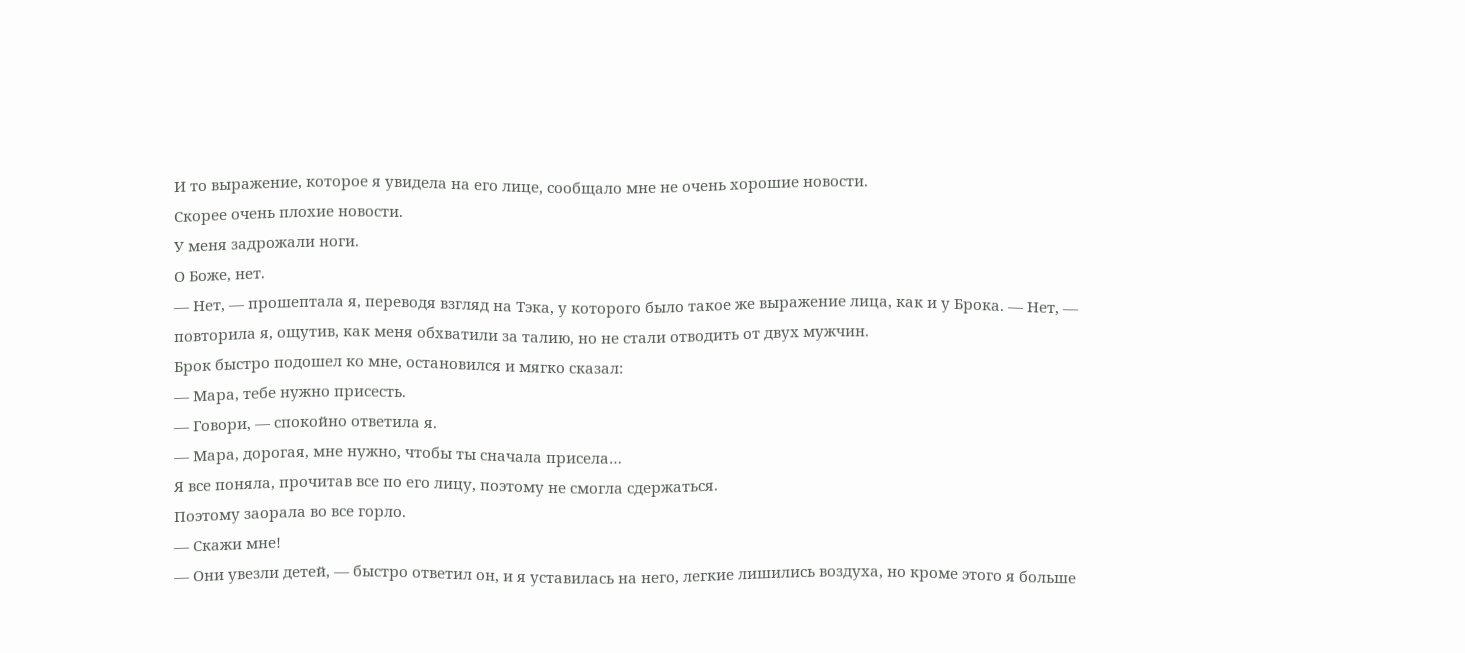И то выражение, которое я увидела на его лице, сообщало мне не очень хорошие новости.
Скорее очень плохие новости.
У меня задрожали ноги.
О Боже, нет.
— Нет, — прошептала я, переводя взгляд на Тэка, у которого было такое же выражение лица, как и у Брока. — Нет, — повторила я, ощутив, как меня обхватили за талию, но не стали отводить от двух мужчин.
Брок быстро подошел ко мне, остановился и мягко сказал:
— Мара, тебе нужно присесть.
— Говори, — спокойно ответила я.
— Мара, дорогая, мне нужно, чтобы ты сначала присела…
Я все поняла, прочитав все по его лицу, поэтому не смогла сдержаться.
Поэтому заорала во все горло.
— Скажи мне!
— Они увезли детей, — быстро ответил он, и я уставилась на него, легкие лишились воздуха, но кроме этого я больше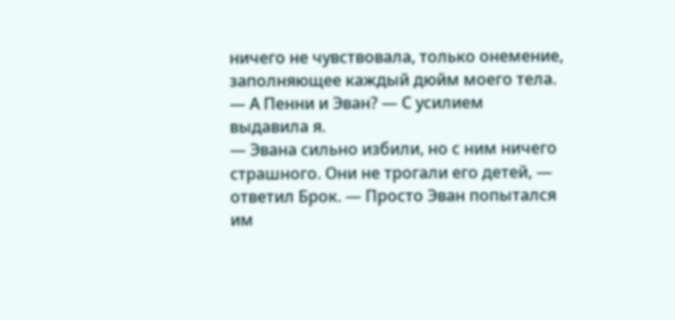ничего не чувствовала, только онемение, заполняющее каждый дюйм моего тела.
— А Пенни и Эван? — С усилием выдавила я.
— Эвана сильно избили, но с ним ничего страшного. Они не трогали его детей, — ответил Брок. — Просто Эван попытался им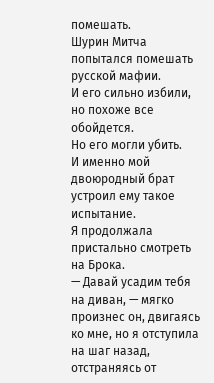помешать.
Шурин Митча попытался помешать русской мафии.
И его сильно избили, но похоже все обойдется.
Но его могли убить.
И именно мой двоюродный брат устроил ему такое испытание.
Я продолжала пристально смотреть на Брока.
— Давай усадим тебя на диван, — мягко произнес он, двигаясь ко мне, но я отступила на шаг назад, отстраняясь от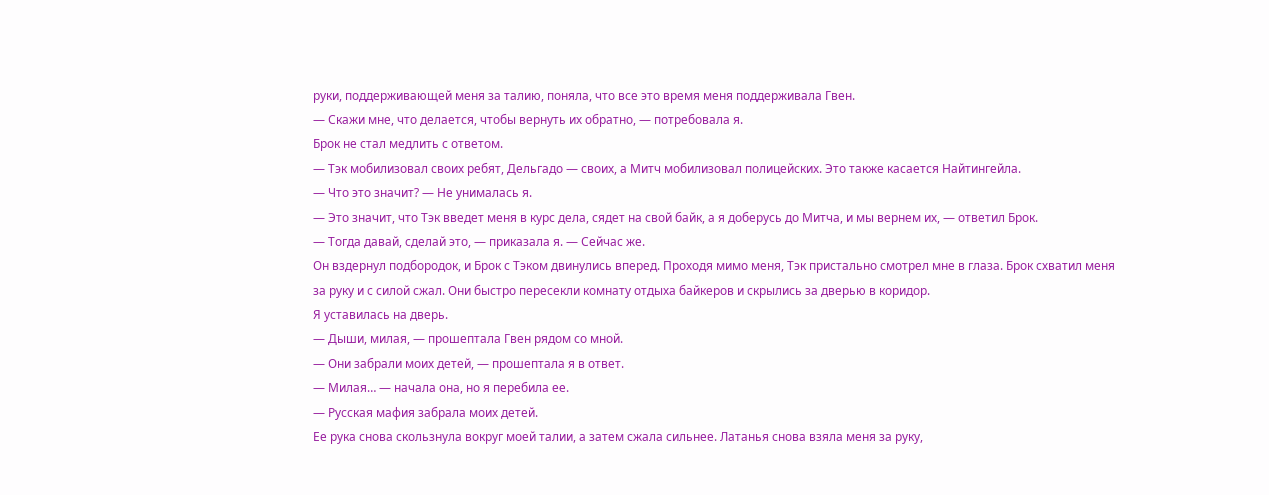руки, поддерживающей меня за талию, поняла, что все это время меня поддерживала Гвен.
— Скажи мне, что делается, чтобы вернуть их обратно, — потребовала я.
Брок не стал медлить с ответом.
— Тэк мобилизовал своих ребят, Дельгадо — своих, а Митч мобилизовал полицейских. Это также касается Найтингейла.
— Что это значит? — Не унималась я.
— Это значит, что Тэк введет меня в курс дела, сядет на свой байк, а я доберусь до Митча, и мы вернем их, — ответил Брок.
— Тогда давай, сделай это, — приказала я. — Сейчас же.
Он вздернул подбородок, и Брок с Тэком двинулись вперед. Проходя мимо меня, Тэк пристально смотрел мне в глаза. Брок схватил меня за руку и с силой сжал. Они быстро пересекли комнату отдыха байкеров и скрылись за дверью в коридор.
Я уставилась на дверь.
— Дыши, милая, — прошептала Гвен рядом со мной.
— Они забрали моих детей, — прошептала я в ответ.
— Милая… — начала она, но я перебила ее.
— Русская мафия забрала моих детей.
Ее рука снова скользнула вокруг моей талии, а затем сжала сильнее. Латанья снова взяла меня за руку,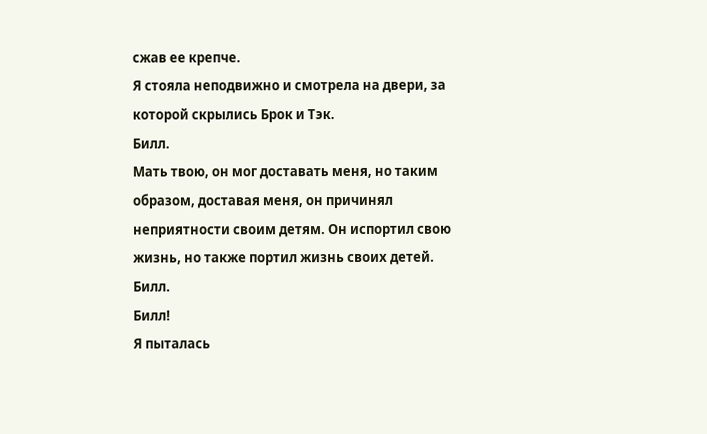сжав ее крепче.
Я стояла неподвижно и смотрела на двери, за которой скрылись Брок и Тэк.
Билл.
Мать твою, он мог доставать меня, но таким образом, доставая меня, он причинял неприятности своим детям. Он испортил свою жизнь, но также портил жизнь своих детей.
Билл.
Билл!
Я пыталась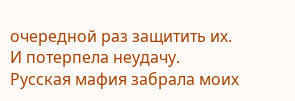очередной раз защитить их.
И потерпела неудачу.
Русская мафия забрала моих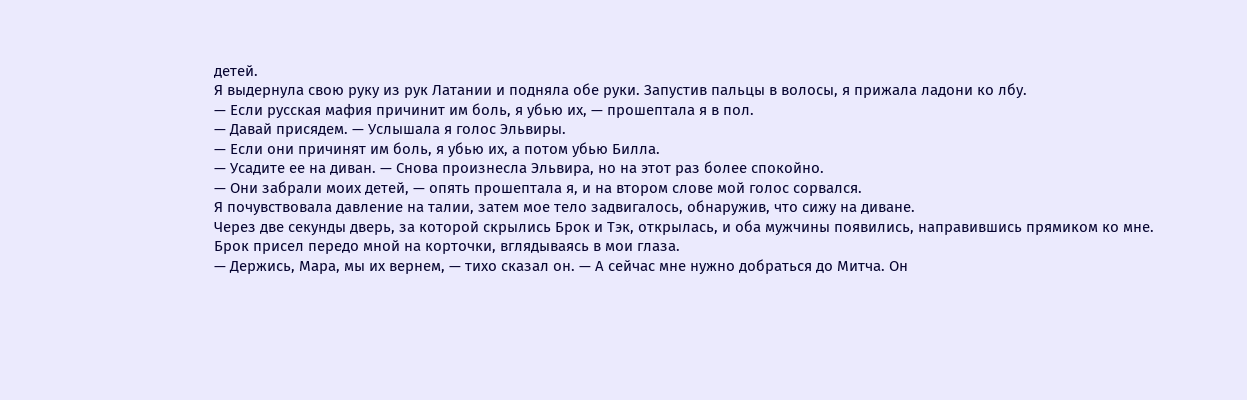детей.
Я выдернула свою руку из рук Латании и подняла обе руки. Запустив пальцы в волосы, я прижала ладони ко лбу.
— Если русская мафия причинит им боль, я убью их, — прошептала я в пол.
— Давай присядем. — Услышала я голос Эльвиры.
— Если они причинят им боль, я убью их, а потом убью Билла.
— Усадите ее на диван. — Снова произнесла Эльвира, но на этот раз более спокойно.
— Они забрали моих детей, — опять прошептала я, и на втором слове мой голос сорвался.
Я почувствовала давление на талии, затем мое тело задвигалось, обнаружив, что сижу на диване.
Через две секунды дверь, за которой скрылись Брок и Тэк, открылась, и оба мужчины появились, направившись прямиком ко мне.
Брок присел передо мной на корточки, вглядываясь в мои глаза.
— Держись, Мара, мы их вернем, — тихо сказал он. — А сейчас мне нужно добраться до Митча. Он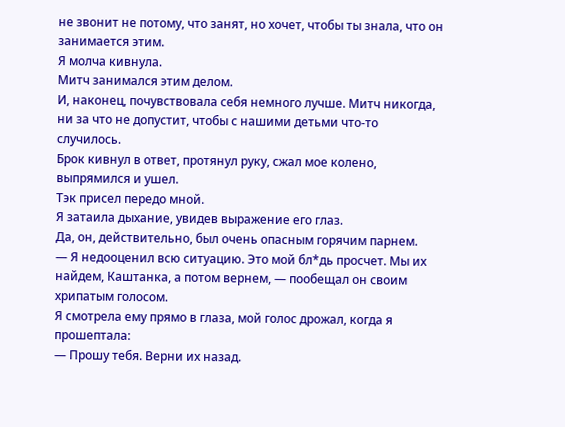не звонит не потому, что занят, но хочет, чтобы ты знала, что он занимается этим.
Я молча кивнула.
Митч занимался этим делом.
И, наконец, почувствовала себя немного лучше. Митч никогда, ни за что не допустит, чтобы с нашими детьми что-то случилось.
Брок кивнул в ответ, протянул руку, сжал мое колено, выпрямился и ушел.
Тэк присел передо мной.
Я затаила дыхание, увидев выражение его глаз.
Да, он, действительно, был очень опасным горячим парнем.
— Я недооценил всю ситуацию. Это мой бл*дь просчет. Мы их найдем, Каштанка, а потом вернем, — пообещал он своим хрипатым голосом.
Я смотрела ему прямо в глаза, мой голос дрожал, когда я прошептала:
— Прошу тебя. Верни их назад.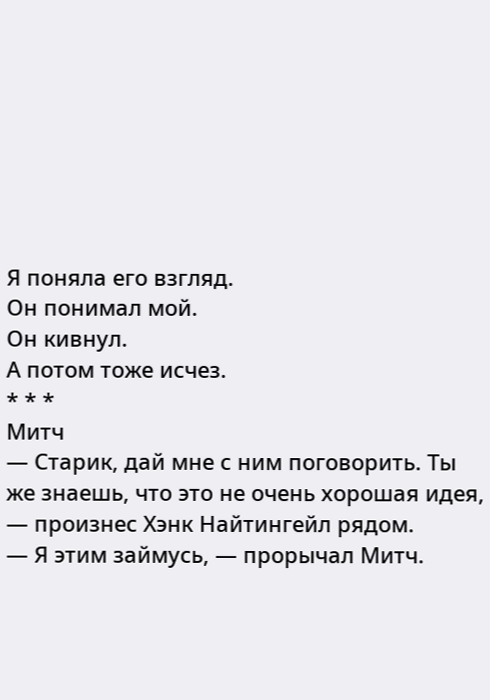Я поняла его взгляд.
Он понимал мой.
Он кивнул.
А потом тоже исчез.
* * *
Митч
— Старик, дай мне с ним поговорить. Ты же знаешь, что это не очень хорошая идея, — произнес Хэнк Найтингейл рядом.
— Я этим займусь, — прорычал Митч.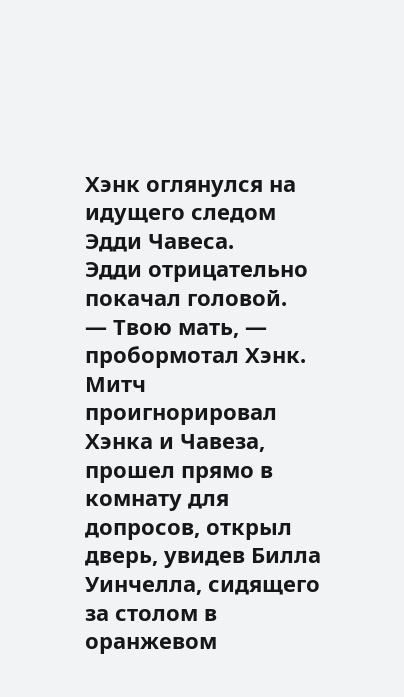Хэнк оглянулся на идущего следом Эдди Чавеса.
Эдди отрицательно покачал головой.
— Твою мать, — пробормотал Хэнк.
Митч проигнорировал Хэнка и Чавеза, прошел прямо в комнату для допросов, открыл дверь, увидев Билла Уинчелла, сидящего за столом в оранжевом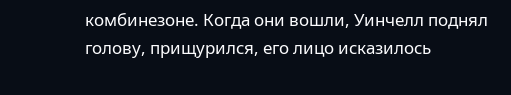комбинезоне. Когда они вошли, Уинчелл поднял голову, прищурился, его лицо исказилось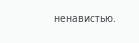ненавистью.